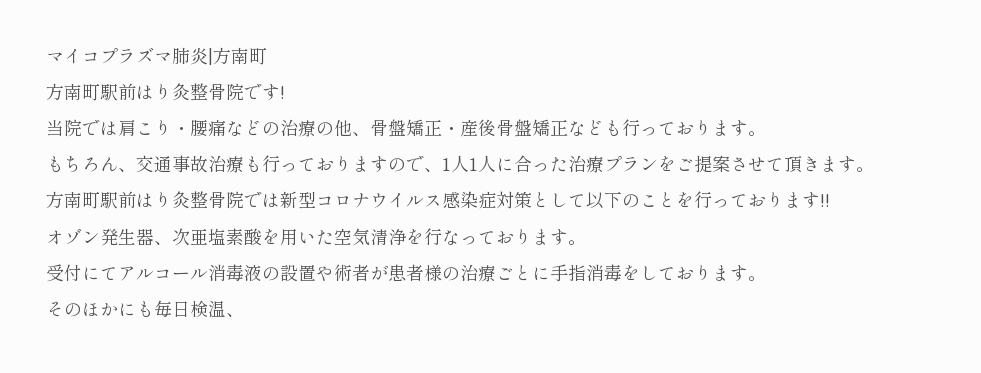マイコプラズマ肺炎|方南町
方南町駅前はり灸整骨院です!
当院では肩こり・腰痛などの治療の他、骨盤矯正・産後骨盤矯正なども行っております。
もちろん、交通事故治療も行っておりますので、1人1人に合った治療プランをご提案させて頂きます。
方南町駅前はり灸整骨院では新型コロナウイルス感染症対策として以下のことを行っております!!
オゾン発生器、次亜塩素酸を用いた空気清浄を行なっております。
受付にてアルコール消毒液の設置や術者が患者様の治療ごとに手指消毒をしております。
そのほかにも毎日検温、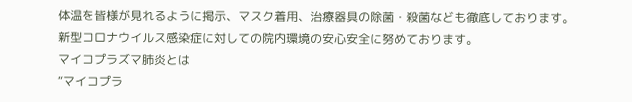体温を皆様が見れるように掲示、マスク着用、治療器具の除菌・殺菌なども徹底しております。
新型コロナウイルス感染症に対しての院内環境の安心安全に努めております。
マイコプラズマ肺炎とは
“マイコプラ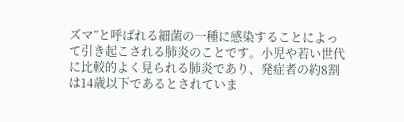ズマ”と呼ばれる細菌の一種に感染することによって引き起こされる肺炎のことです。小児や若い世代に比較的よく見られる肺炎であり、発症者の約8割は14歳以下であるとされていま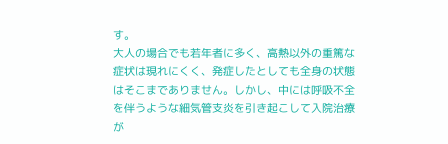す。
大人の場合でも若年者に多く、高熱以外の重篤な症状は現れにくく、発症したとしても全身の状態はそこまでありません。しかし、中には呼吸不全を伴うような細気管支炎を引き起こして入院治療が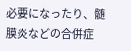必要になったり、髄膜炎などの合併症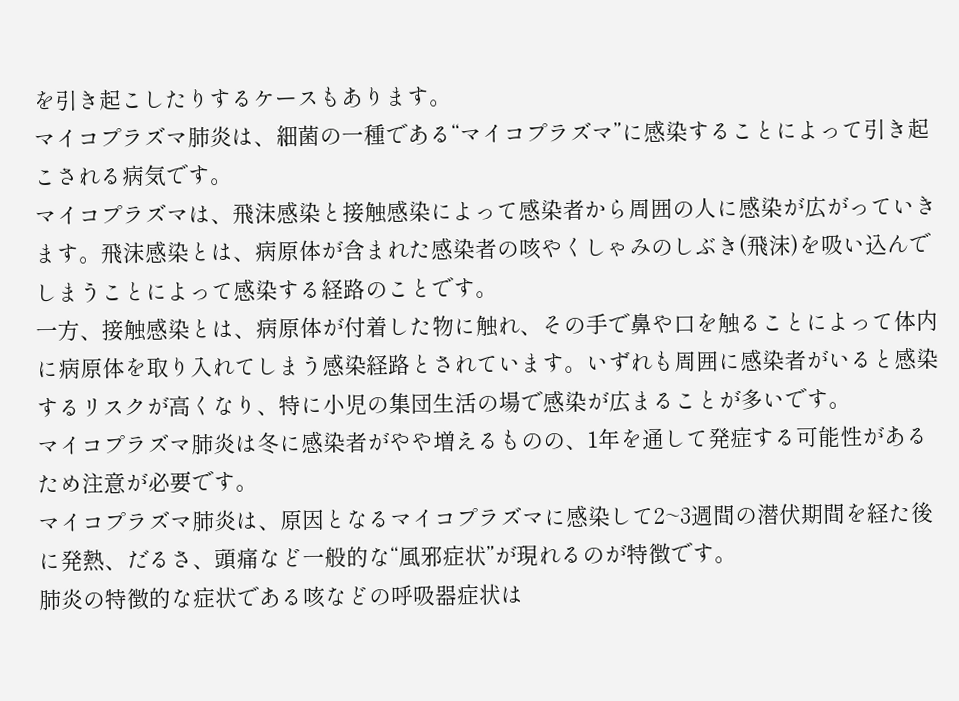を引き起こしたりするケースもあります。
マイコプラズマ肺炎は、細菌の一種である“マイコプラズマ”に感染することによって引き起こされる病気です。
マイコプラズマは、飛沫感染と接触感染によって感染者から周囲の人に感染が広がっていきます。飛沫感染とは、病原体が含まれた感染者の咳やくしゃみのしぶき(飛沫)を吸い込んでしまうことによって感染する経路のことです。
一方、接触感染とは、病原体が付着した物に触れ、その手で鼻や口を触ることによって体内に病原体を取り入れてしまう感染経路とされています。いずれも周囲に感染者がいると感染するリスクが高くなり、特に小児の集団生活の場で感染が広まることが多いです。
マイコプラズマ肺炎は冬に感染者がやや増えるものの、1年を通して発症する可能性があるため注意が必要です。
マイコプラズマ肺炎は、原因となるマイコプラズマに感染して2~3週間の潜伏期間を経た後に発熱、だるさ、頭痛など一般的な“風邪症状”が現れるのが特徴です。
肺炎の特徴的な症状である咳などの呼吸器症状は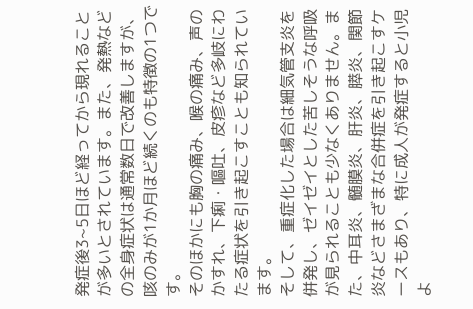発症後3~5日ほど経ってから現れることが多いとされています。また、発熱などの全身症状は通常数日で改善しますが、咳のみが1か月ほど続くのも特徴の1つです。
そのほかにも胸の痛み、喉の痛み、声のかすれ、下痢・嘔吐、皮疹など多岐にわたる症状を引き起こすことも知られています。
そして、重症化した場合は細気管支炎を併発し、ゼイゼイとした苦しそうな呼吸が見られることも少なくありません。また、中耳炎、髄膜炎、肝炎、膵炎、関節炎などさまざまな合併症を引き起こすケースもあり、特に成人が発症すると小児よ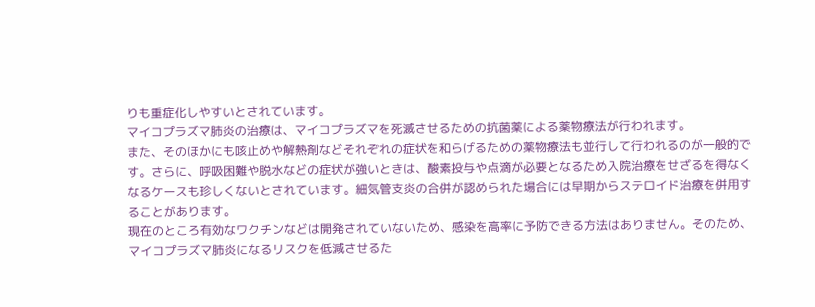りも重症化しやすいとされています。
マイコプラズマ肺炎の治療は、マイコプラズマを死滅させるための抗菌薬による薬物療法が行われます。
また、そのほかにも咳止めや解熱剤などそれぞれの症状を和らげるための薬物療法も並行して行われるのが一般的です。さらに、呼吸困難や脱水などの症状が強いときは、酸素投与や点滴が必要となるため入院治療をせざるを得なくなるケースも珍しくないとされています。細気管支炎の合併が認められた場合には早期からステロイド治療を併用することがあります。
現在のところ有効なワクチンなどは開発されていないため、感染を高率に予防できる方法はありません。そのため、マイコプラズマ肺炎になるリスクを低減させるた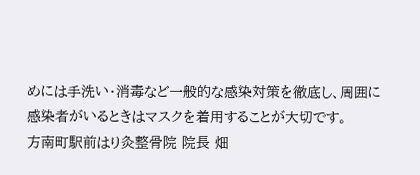めには手洗い・消毒など一般的な感染対策を徹底し、周囲に感染者がいるときはマスクを着用することが大切です。
方南町駅前はり灸整骨院 院長 畑